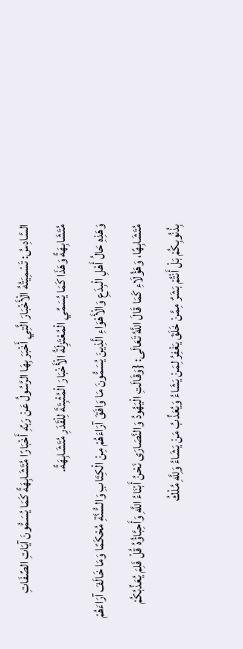السَّادِسُ: تَسْمِيَتُهُ الْأَخْبَارَ الَّتِي أَخْبَرَ بِهَا الرَّسُولُ عَنْ رَبِّهِ أَخْبَارًا مُتَشَابِهَةً كَمَا يُسَمُّونَ آيَاتِ الصِّفَاتِ مُتَشَابِهَةً وَهَذَا كَمَا يُسَمِّي الْمُعْتَزِلَةُ الْأَخْبَارَ الْمُثْبِتَةَ لِلْقَدَرِ مُتَشَابِهَةً.
وَهَذِهِ حَالُ أَهْلِ الْبِدَعِ وَالْأَهْوَاءِ الَّذِينَ يُسَمُّونَ مَا وَافَقَ آرَاءَهُمْ مِنْ الْكِتَابِ وَالسُّنَّةِ مُحْكَمًا وَمَا خَالَفَ آرَاءَهُمْ مُتَشَابِهًا، وَهَؤُلَاءِ كَمَا قَالَ اللَّهُ تَعَالَى: {وَقَالَتِ الْيَهُودُ وَالنَّصَارَى نَحْنُ أَبْنَاءُ اللَّهِ وَأَحِبَّاؤُهُ قُلْ فَلِمَ يُعَذِّبُكُمْ بِذُنُوبِكُمْ بَلْ أَنْتُمْ بَشَرٌ مِمَّنْ خَلَقَ يَغْفِرُ لِمَنْ يَشَاءُ وَيُعَذِّبُ مَنْ يَشَاءُ وَلِلَّهِ مُلْكُ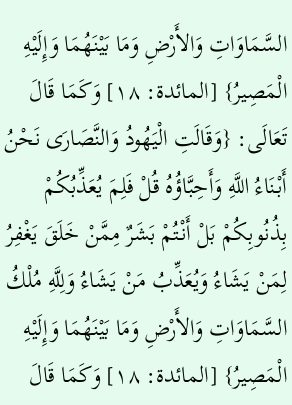السَّمَاوَاتِ وَالأَرْضِ وَمَا بَيْنَهُمَا وَإِلَيْهِ الْمَصِيرُ} [المائدة: ١٨] وَكَمَا قَالَ تَعَالَى: {وَقَالَتِ الْيَهُودُ وَالنَّصَارَى نَحْنُ أَبْنَاءُ اللَّهِ وَأَحِبَّاؤُهُ قُلْ فَلِمَ يُعَذِّبُكُمْ بِذُنُوبِكُمْ بَلْ أَنْتُمْ بَشَرٌ مِمَّنْ خَلَقَ يَغْفِرُ لِمَنْ يَشَاءُ وَيُعَذِّبُ مَنْ يَشَاءُ وَلِلَّهِ مُلْكُ السَّمَاوَاتِ وَالأَرْضِ وَمَا بَيْنَهُمَا وَإِلَيْهِ الْمَصِيرُ} [المائدة: ١٨] وَكَمَا قَالَ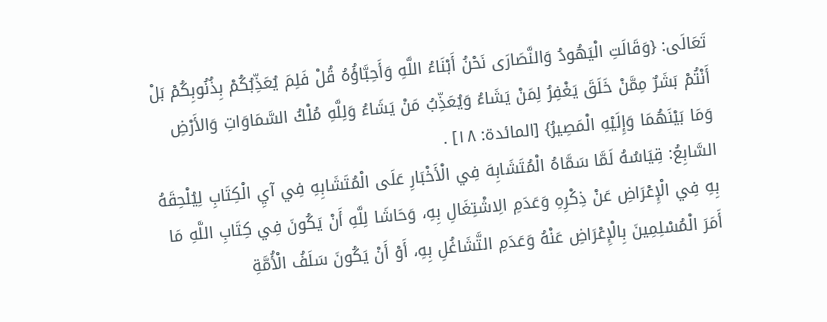تَعَالَى: {وَقَالَتِ الْيَهُودُ وَالنَّصَارَى نَحْنُ أَبْنَاءُ اللَّهِ وَأَحِبَّاؤُهُ قُلْ فَلِمَ يُعَذِّبُكُمْ بِذُنُوبِكُمْ بَلْ أَنْتُمْ بَشَرٌ مِمَّنْ خَلَقَ يَغْفِرُ لِمَنْ يَشَاءُ وَيُعَذِّبُ مَنْ يَشَاءُ وَلِلَّهِ مُلْكُ السَّمَاوَاتِ وَالأَرْضِ وَمَا بَيْنَهُمَا وَإِلَيْهِ الْمَصِيرُ} [المائدة: ١٨] .
السَّابِعُ: قِيَاسُهُ لَمَّا سَمَّاهُ الْمُتَشَابِهَ فِي الْأَخْبَارِ عَلَى الْمُتَشَابِهِ فِي آيِ الْكِتَابِ لِيُلْحِقَهُ بِهِ فِي الْإِعْرَاضِ عَنْ ذِكْرِهِ وَعَدَمِ الِاشْتِغَالِ بِهِ، وَحَاشَا لِلَّهِ أَنْ يَكُونَ فِي كِتَابِ اللَّهِ مَا أَمَرَ الْمُسْلِمِينَ بِالْإِعْرَاضِ عَنْهُ وَعَدَمِ التَّشَاغُلِ بِهِ، أَوْ أَنْ يَكُونَ سَلَفُ الْأُمَّةِ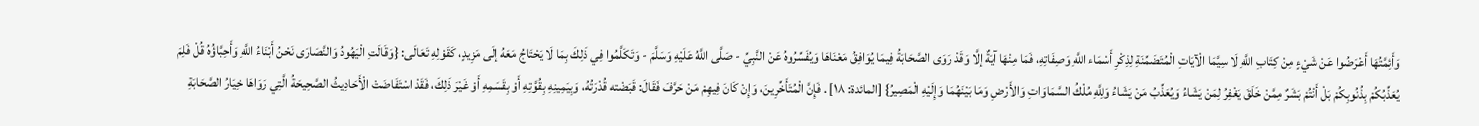وَأَئِمَّتُهَا أَعْرَضُوا عَنْ شَيْءٍ مِنْ كِتَابِ اللَّهِ لَا سِيَّمَا الْآيَاتِ الْمُتَضَمِّنَةِ لِذِكْرِ أَسْمَاء اللَّهِ وَصِفَاتِهِ، فَمَا مِنْهَا آيَةٌ إلَّا وَقَدْ رَوَى الصَّحَابَةُ فِيمَا يُوَافِقُ مَعْنَاهَا وَيُفَسِّرُوهُ عَنْ النَّبِيِّ - صَلَّى اللَّهُ عَلَيْهِ وَسَلَّمَ - وَتَكَلَّمُوا فِي ذَلِكَ بِمَا لَا يَحْتَاجُ مَعَهُ إلَى مَزِيدٍ، كَقَوْلِهِ تَعَالَى: {وَقَالَتِ الْيَهُودُ وَالنَّصَارَى نَحْنُ أَبْنَاءُ اللَّهِ وَأَحِبَّاؤُهُ قُلْ فَلِمَ يُعَذِّبُكُمْ بِذُنُوبِكُمْ بَلْ أَنْتُمْ بَشَرٌ مِمَّنْ خَلَقَ يَغْفِرُ لِمَنْ يَشَاءُ وَيُعَذِّبُ مَنْ يَشَاءُ وَلِلَّهِ مُلْكُ السَّمَاوَاتِ وَالأَرْضِ وَمَا بَيْنَهُمَا وَإِلَيْهِ الْمَصِيرُ} [المائدة: ١٨] . فَإِنَّ الْمُتَأَخِّرِينَ، وَإِنْ كَانَ فِيهِمْ مَنْ حَرَّفَ فَقَالَ: قَبَضْته قُدْرَتُهُ، وَبِيَمِينِهِ بِقُوَّتِهِ أَوْ بِقَسَمِهِ أَوْ غَيْرَ ذَلِكَ، فَقَدْ اسْتَفَاضَتْ الْأَحَادِيثُ الصَّحِيحَةُ الَّتِي رَوَاهَا خِيَارُ الصَّحَابَةِ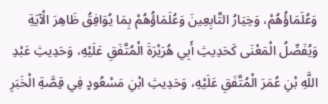وَعُلَمَاؤُهُمْ، وَخِيَارُ التَّابِعِينَ وَعُلَمَاؤُهُمْ بِمَا يُوَافِقُ ظَاهِرَ الْآيَةِ وَيُفَصِّلُ الْمَعْنَى كَحَدِيثِ أَبِي هُرَيْرَةَ الْمُتَّفَقِ عَلَيْهِ، وَحَدِيثِ عَبْدِ اللَّهِ بْنِ عُمَرَ الْمُتَّفَقِ عَلَيْهِ، وَحَدِيثِ ابْنِ مَسْعُودٍ فِي قِصَّةِ الْخَبَرِ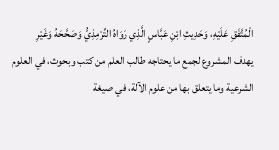الْمُتَّفَقِ عَلَيْهِ، وَحَدِيثِ ابْنِ عَبَّاسٍ الَّذِي رَوَاهُ التِّرْمِذِيُّ وَصَحَّحَهُ وَغَيْرِ
يهدف المشروع لجمع ما يحتاجه طالب العلم من كتب وبحوث، في العلوم الشرعية وما يتعلق بها من علوم الآلة، في صيغة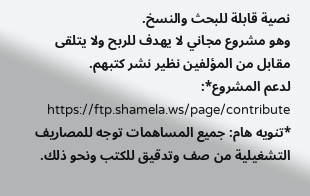نصية قابلة للبحث والنسخ.
وهو مشروع مجاني لا يهدف للربح ولا يتلقى مقابل من المؤلفين نظير نشر كتبهم.
لدعم المشروع*: https://ftp.shamela.ws/page/contribute
*تنويه هام: جميع المساهمات توجه للمصاريف التشغيلية من صف وتدقيق للكتب ونحو ذلك.